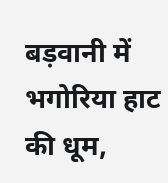बड़वानी में भगोरिया हाट की धूम,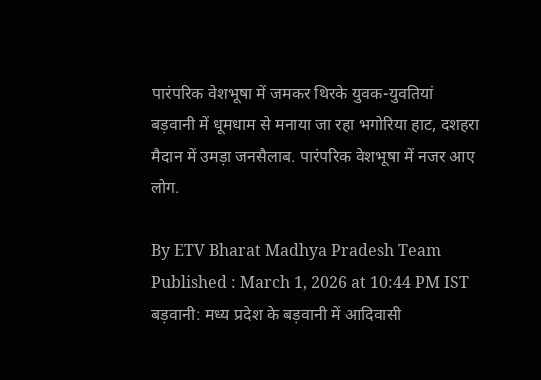पारंपरिक वेशभूषा में जमकर थिरके युवक-युवतियां
बड़वानी में धूमधाम से मनाया जा रहा भगोरिया हाट, दशहरा मैदान में उमड़ा जनसैलाब. पारंपरिक वेशभूषा में नजर आए लोग.

By ETV Bharat Madhya Pradesh Team
Published : March 1, 2026 at 10:44 PM IST
बड़वानी: मध्य प्रदेश के बड़वानी में आदिवासी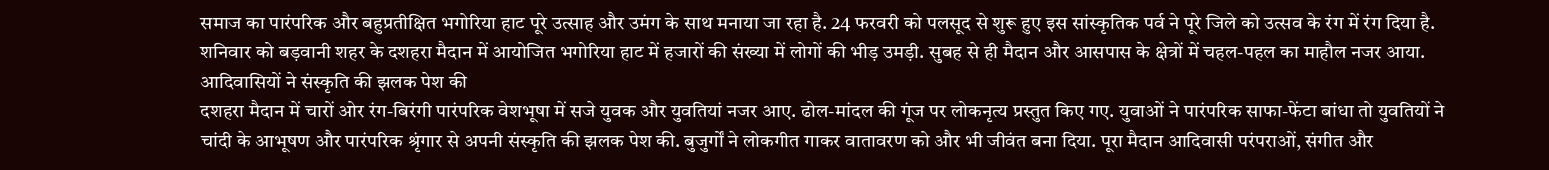समाज का पारंपरिक और बहुप्रतीक्षित भगोरिया हाट पूरे उत्साह और उमंग के साथ मनाया जा रहा है. 24 फरवरी को पलसूद से शुरू हुए इस सांस्कृतिक पर्व ने पूरे जिले को उत्सव के रंग में रंग दिया है. शनिवार को बड़वानी शहर के दशहरा मैदान में आयोजित भगोरिया हाट में हजारों की संख्या में लोगों की भीड़ उमड़ी. सुबह से ही मैदान और आसपास के क्षेत्रों में चहल-पहल का माहौल नजर आया.
आदिवासियों ने संस्कृति की झलक पेश की
दशहरा मैदान में चारों ओर रंग-बिरंगी पारंपरिक वेशभूषा में सजे युवक और युवतियां नजर आए. ढोल-मांदल की गूंज पर लोकनृत्य प्रस्तुत किए गए. युवाओं ने पारंपरिक साफा-फेंटा बांधा तो युवतियों ने चांदी के आभूषण और पारंपरिक श्रृंगार से अपनी संस्कृति की झलक पेश की. बुजुर्गों ने लोकगीत गाकर वातावरण को और भी जीवंत बना दिया. पूरा मैदान आदिवासी परंपराओं, संगीत और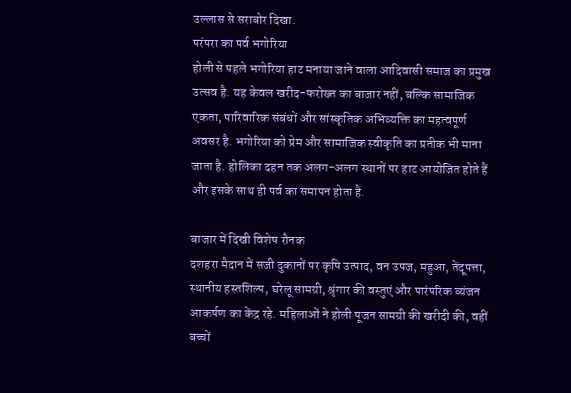उल्लास से सराबोर दिखा.
परंपरा का पर्व भगोरिया
होली से पहले भगोरिया हाट मनाया जाने वाला आदिवासी समाज का प्रमुख उत्सव है. यह केवल खरीद-फरोख्त का बाजार नहीं, बल्कि सामाजिक एकता, पारिवारिक संबंधों और सांस्कृतिक अभिव्यक्ति का महत्वपूर्ण अवसर है. भगोरिया को प्रेम और सामाजिक स्वीकृति का प्रतीक भी माना जाता है. होलिका दहन तक अलग-अलग स्थानों पर हाट आयोजित होते हैं और इसके साथ ही पर्व का समापन होता है.

बाजार में दिखी विशेष रौनक
दशहरा मैदान में सजी दुकानों पर कृषि उत्पाद, वन उपज, महुआ, तेंदूपत्ता, स्थानीय हस्तशिल्प, घरेलू सामग्री, श्रृंगार की वस्तुएं और पारंपरिक व्यंजन आकर्षण का केंद्र रहे. महिलाओं ने होली पूजन सामग्री की खरीदी की, वहीं बच्चों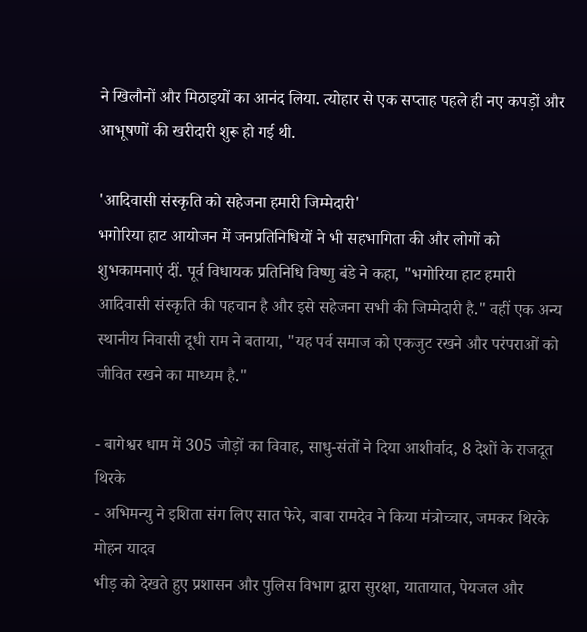ने खिलौनों और मिठाइयों का आनंद लिया. त्योहार से एक सप्ताह पहले ही नए कपड़ों और आभूषणों की खरीदारी शुरू हो गई थी.

'आदिवासी संस्कृति को सहेजना हमारी जिम्मेदारी'
भगोरिया हाट आयोजन में जनप्रतिनिधियों ने भी सहभागिता की और लोगों को शुभकामनाएं दीं. पूर्व विधायक प्रतिनिधि विष्णु बंडे ने कहा, "भगोरिया हाट हमारी आदिवासी संस्कृति की पहचान है और इसे सहेजना सभी की जिम्मेदारी है." वहीं एक अन्य स्थानीय निवासी दूधी राम ने बताया, "यह पर्व समाज को एकजुट रखने और परंपराओं को जीवित रखने का माध्यम है."

- बागेश्वर धाम में 305 जोड़ों का विवाह, साधु-संतों ने दिया आशीर्वाद, 8 देशों के राजदूत थिरके
- अभिमन्यु ने इशिता संग लिए सात फेरे, बाबा रामदेव ने किया मंत्रोच्चार, जमकर थिरके मोहन यादव
भीड़ को देखते हुए प्रशासन और पुलिस विभाग द्वारा सुरक्षा, यातायात, पेयजल और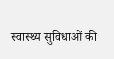स्वास्थ्य सुविधाओं की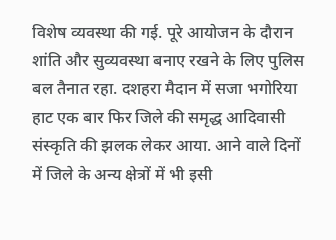विशेष व्यवस्था की गई. पूरे आयोजन के दौरान शांति और सुव्यवस्था बनाए रखने के लिए पुलिस बल तैनात रहा. दशहरा मैदान में सजा भगोरिया हाट एक बार फिर जिले की समृद्ध आदिवासी संस्कृति की झलक लेकर आया. आने वाले दिनों में जिले के अन्य क्षेत्रों में भी इसी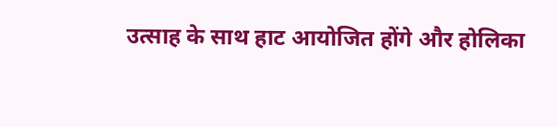उत्साह के साथ हाट आयोजित होंगे और होलिका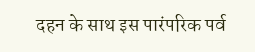दहन के साथ इस पारंपरिक पर्व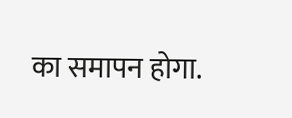का समापन होगा.